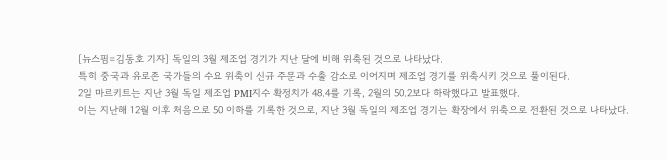[뉴스핌=김동호 기자] 독일의 3월 제조업 경기가 지난 달에 비해 위축된 것으로 나타났다.
특히 중국과 유로존 국가들의 수요 위축이 신규 주문과 수출 감소로 이어지며 제조업 경기를 위축시키 것으로 풀이된다.
2일 마르키트는 지난 3월 독일 제조업 PMI지수 확정치가 48.4를 기록, 2월의 50.2보다 하락했다고 발표했다.
이는 지난해 12월 이후 처음으로 50 이하를 기록한 것으로, 지난 3월 독일의 제조업 경기는 확장에서 위축으로 전환된 것으로 나타났다.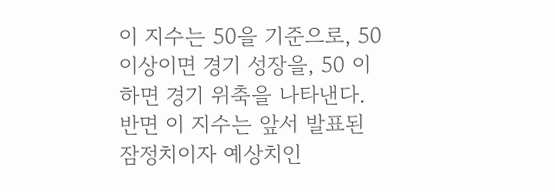이 지수는 50을 기준으로, 50 이상이면 경기 성장을, 50 이하면 경기 위축을 나타낸다.
반면 이 지수는 앞서 발표된 잠정치이자 예상치인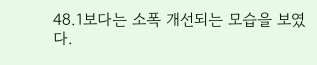48.1보다는 소폭 개선되는 모습을 보였다.